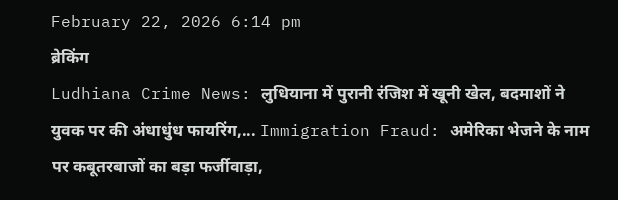February 22, 2026 6:14 pm
ब्रेकिंग
Ludhiana Crime News: लुधियाना में पुरानी रंजिश में खूनी खेल, बदमाशों ने युवक पर की अंधाधुंध फायरिंग,... Immigration Fraud: अमेरिका भेजने के नाम पर कबूतरबाजों का बड़ा फर्जीवाड़ा,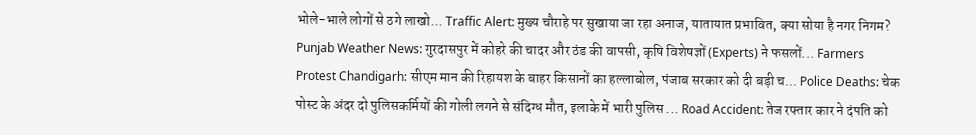भोले-भाले लोगों से ठगे लाखो... Traffic Alert: मुख्य चौराहे पर सुखाया जा रहा अनाज, यातायात प्रभावित, क्या सोया है नगर निगम? Punjab Weather News: गुरदासपुर में कोहरे की चादर और ठंड की वापसी, कृषि विशेषज्ञों (Experts) ने फसलों... Farmers Protest Chandigarh: सीएम मान की रिहायश के बाहर किसानों का हल्लाबोल, पंजाब सरकार को दी बड़ी च... Police Deaths: चेक पोस्ट के अंदर दो पुलिसकर्मियों की गोली लगने से संदिग्ध मौत, इलाके में भारी पुलिस ... Road Accident: तेज रफ्तार कार ने दंपति को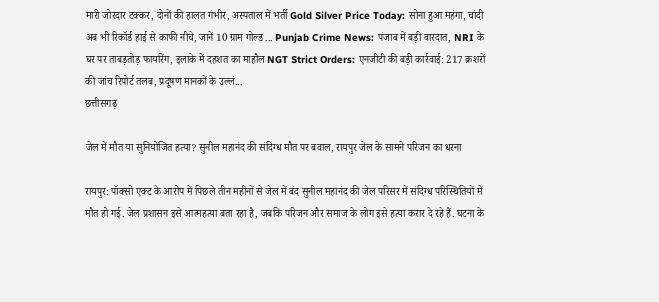मारी जोरदार टक्कर, दोनों की हालत गंभीर, अस्पताल में भर्ती Gold Silver Price Today: सोना हुआ महंगा, चांदी अब भी रिकॉर्ड हाई से काफी नीचे, जानें 10 ग्राम गोल्ड ... Punjab Crime News: पंजाब में बड़ी वारदात, NRI के घर पर ताबड़तोड़ फायरिंग, इलाके में दहशत का माहौल NGT Strict Orders: एनजीटी की बड़ी कार्रवाई: 217 क्रशरों की जांच रिपोर्ट तलब, प्रदूषण मानकों के उल्लं...
छत्तीसगढ़

जेल में मौत या सुनियोजित हत्या? सुनील महानंद की संदिग्ध मौत पर बवाल, रायपुर जेल के सामने परिजन का धरना

रायपुर: पॉक्सो एक्ट के आरोप में पिछले तीन महीनों से जेल में बंद सुनील महानंद की जेल परिसर में संदिग्ध परिस्थितियों में मौत हो गई. जेल प्रशासन इसे आत्महत्या बता रहा है, जबकि परिजन और समाज के लोग इसे हत्या करार दे रहे हैं. घटना के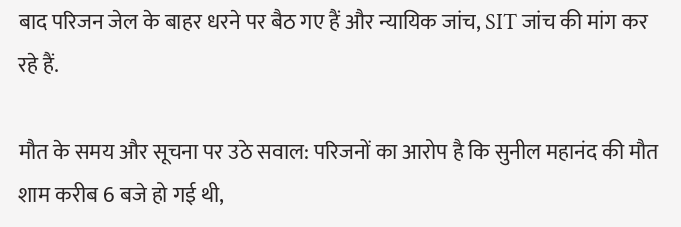बाद परिजन जेल के बाहर धरने पर बैठ गए हैं और न्यायिक जांच, SIT जांच की मांग कर रहे हैं.

मौत के समय और सूचना पर उठे सवाल: परिजनों का आरोप है कि सुनील महानंद की मौत शाम करीब 6 बजे हो गई थी,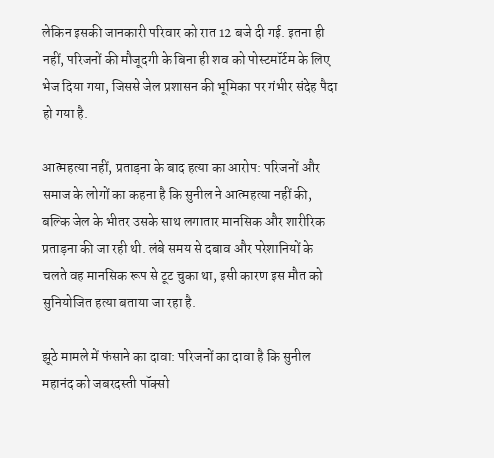लेकिन इसकी जानकारी परिवार को रात 12 बजे दी गई. इतना ही नहीं, परिजनों की मौजूदगी के बिना ही शव को पोस्टमॉर्टम के लिए भेज दिया गया, जिससे जेल प्रशासन की भूमिका पर गंभीर संदेह पैदा हो गया है.

आत्महत्या नहीं, प्रताड़ना के बाद हत्या का आरोप: परिजनों और समाज के लोगों का कहना है कि सुनील ने आत्महत्या नहीं की, बल्कि जेल के भीतर उसके साथ लगातार मानसिक और शारीरिक प्रताड़ना की जा रही थी. लंबे समय से दबाव और परेशानियों के चलते वह मानसिक रूप से टूट चुका था, इसी कारण इस मौत को सुनियोजित हत्या बताया जा रहा है.

झूठे मामले में फंसाने का दावा: परिजनों का दावा है कि सुनील महानंद को जबरदस्ती पॉक्सो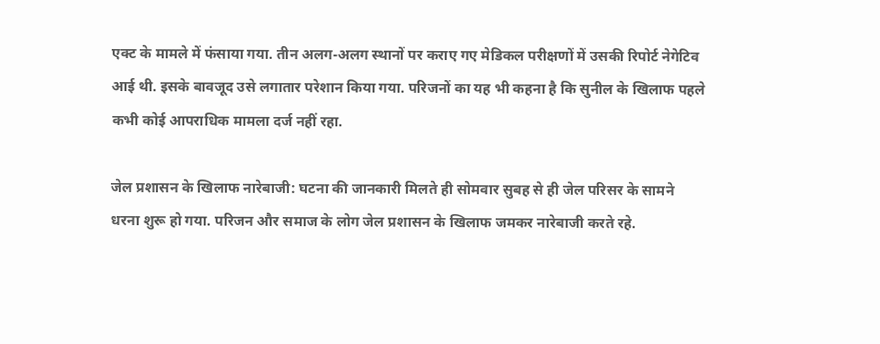एक्ट के मामले में फंसाया गया. तीन अलग-अलग स्थानों पर कराए गए मेडिकल परीक्षणों में उसकी रिपोर्ट नेगेटिव आई थी. इसके बावजूद उसे लगातार परेशान किया गया. परिजनों का यह भी कहना है कि सुनील के खिलाफ पहले कभी कोई आपराधिक मामला दर्ज नहीं रहा.

जेल प्रशासन के खिलाफ नारेबाजी: घटना की जानकारी मिलते ही सोमवार सुबह से ही जेल परिसर के सामने धरना शुरू हो गया. परिजन और समाज के लोग जेल प्रशासन के खिलाफ जमकर नारेबाजी करते रहे.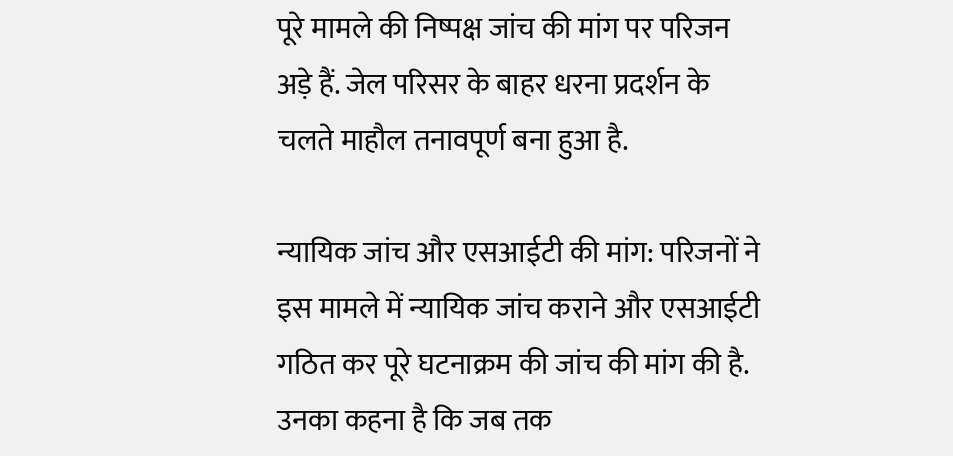पूरे मामले की निष्पक्ष जांच की मांग पर परिजन अड़े हैं. जेल परिसर के बाहर धरना प्रदर्शन के चलते माहौल तनावपूर्ण बना हुआ है.

न्यायिक जांच और एसआईटी की मांग: परिजनों ने इस मामले में न्यायिक जांच कराने और एसआईटी गठित कर पूरे घटनाक्रम की जांच की मांग की है. उनका कहना है कि जब तक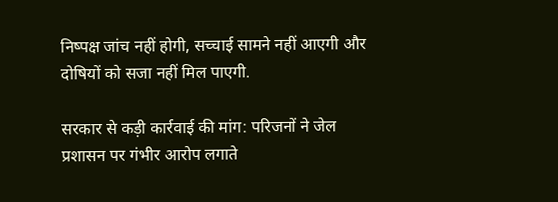निष्पक्ष जांच नहीं होगी, सच्चाई सामने नहीं आएगी और दोषियों को सजा नहीं मिल पाएगी.

सरकार से कड़ी कार्रवाई की मांग: परिजनों ने जेल प्रशासन पर गंभीर आरोप लगाते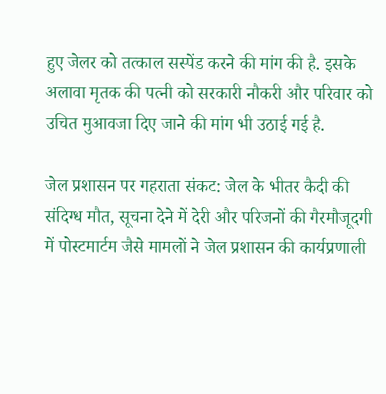हुए जेलर को तत्काल सस्पेंड करने की मांग की है. इसके अलावा मृतक की पत्नी को सरकारी नौकरी और परिवार को उचित मुआवजा दिए जाने की मांग भी उठाई गई है.

जेल प्रशासन पर गहराता संकट: जेल के भीतर कैदी की संदिग्ध मौत, सूचना देने में देरी और परिजनों की गैरमौजूदगी में पोस्टमार्टम जैसे मामलों ने जेल प्रशासन की कार्यप्रणाली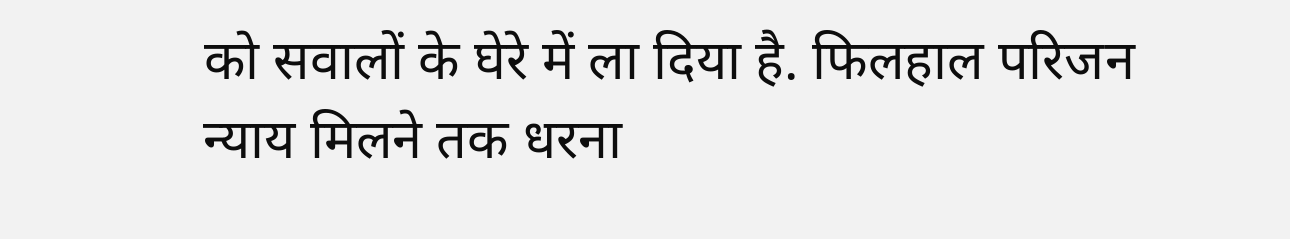को सवालों के घेरे में ला दिया है. फिलहाल परिजन न्याय मिलने तक धरना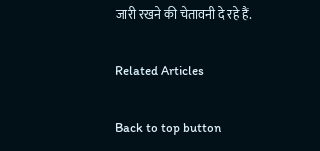जारी रखने की चेतावनी दे रहे हैं.

Related Articles

Back to top button